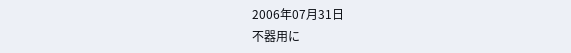2006年07月31日
不器用に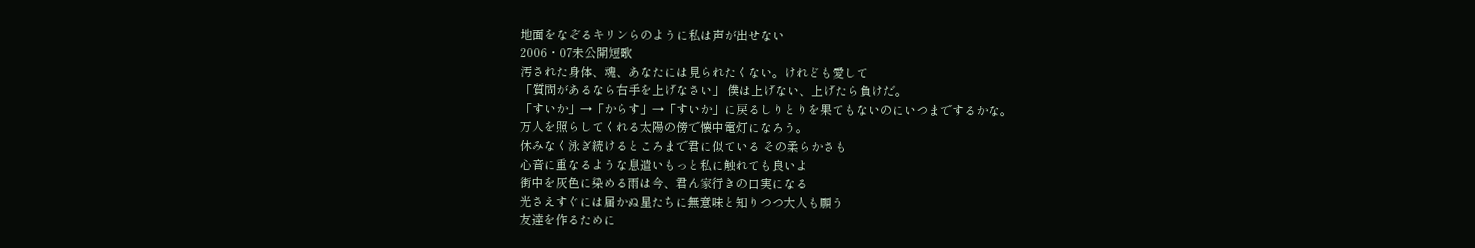地面をなぞるキリンらのように私は声が出せない
2006・07未公開短歌
汚された身体、魂、あなたには見られたくない。けれども愛して
「質問があるなら右手を上げなさい」 僕は上げない、上げたら負けだ。
「すいか」→「からす」→「すいか」に戻るしりとりを果てもないのにいつまでするかな。
万人を照らしてくれる太陽の傍で懐中電灯になろう。
休みなく泳ぎ続けるところまで君に似ている その柔らかさも
心音に重なるような息遣いもっと私に触れても良いよ
街中を灰色に染める雨は今、君ん家行きの口実になる
光さえすぐには届かぬ星たちに無意味と知りつつ大人も願う
友達を作るために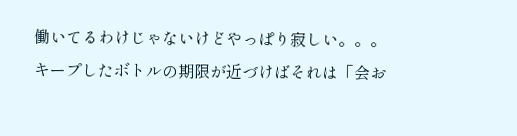働いてるわけじゃないけどやっぱり寂しい。。。
キープしたボトルの期限が近づけばそれは「会お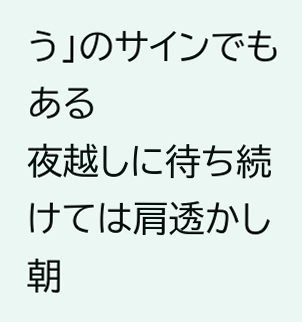う」のサインでもある
夜越しに待ち続けては肩透かし 朝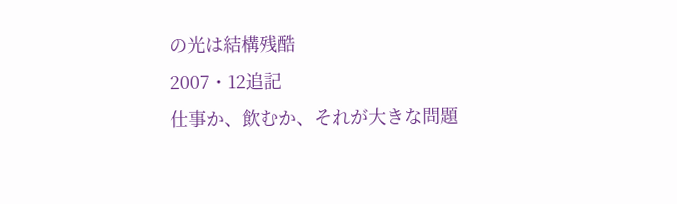の光は結構残酷
2007・12追記
仕事か、飲むか、それが大きな問題